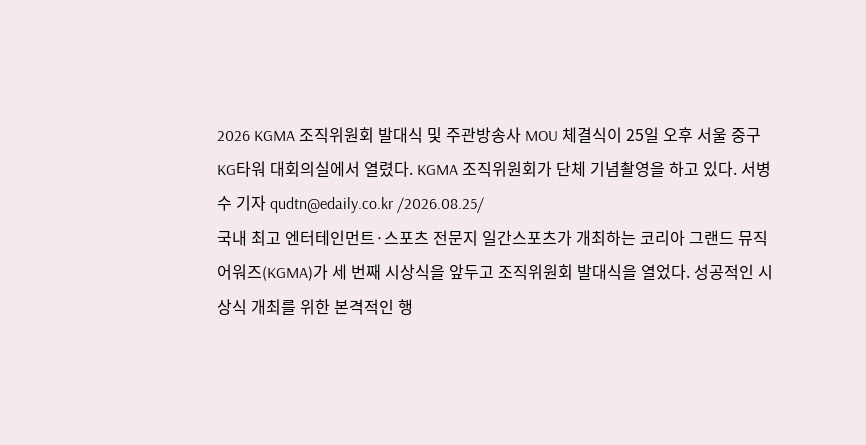2026 KGMA 조직위원회 발대식 및 주관방송사 MOU 체결식이 25일 오후 서울 중구 KG타워 대회의실에서 열렸다. KGMA 조직위원회가 단체 기념촬영을 하고 있다. 서병수 기자 qudtn@edaily.co.kr /2026.08.25/
국내 최고 엔터테인먼트·스포츠 전문지 일간스포츠가 개최하는 코리아 그랜드 뮤직 어워즈(KGMA)가 세 번째 시상식을 앞두고 조직위원회 발대식을 열었다. 성공적인 시상식 개최를 위한 본격적인 행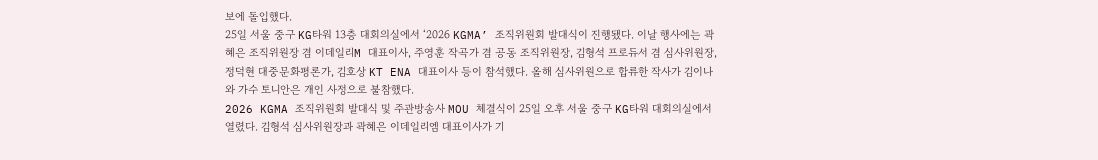보에 돌입했다.
25일 서울 중구 KG타워 13층 대회의실에서 ‘2026 KGMA’ 조직위원회 발대식이 진행됐다. 이날 행사에는 곽혜은 조직위원장 겸 이데일리M 대표이사, 주영훈 작곡가 겸 공동 조직위원장, 김형석 프로듀서 겸 심사위원장, 정덕현 대중문화평론가, 김호상 KT ENA 대표이사 등이 참석했다. 올해 심사위원으로 합류한 작사가 김이나와 가수 토니안은 개인 사정으로 불참했다.
2026 KGMA 조직위원회 발대식 및 주관방송사 MOU 체결식이 25일 오후 서울 중구 KG타워 대회의실에서 열렸다. 김형석 심사위원장과 곽혜은 이데일리엠 대표이사가 기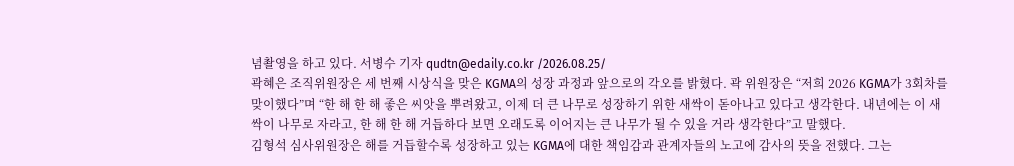념촬영을 하고 있다. 서병수 기자 qudtn@edaily.co.kr /2026.08.25/
곽혜은 조직위원장은 세 번째 시상식을 맞은 KGMA의 성장 과정과 앞으로의 각오를 밝혔다. 곽 위원장은 “저희 2026 KGMA가 3회차를 맞이했다”며 “한 해 한 해 좋은 씨앗을 뿌려왔고, 이제 더 큰 나무로 성장하기 위한 새싹이 돋아나고 있다고 생각한다. 내년에는 이 새싹이 나무로 자라고, 한 해 한 해 거듭하다 보면 오래도록 이어지는 큰 나무가 될 수 있을 거라 생각한다”고 말했다.
김형석 심사위원장은 해를 거듭할수록 성장하고 있는 KGMA에 대한 책임감과 관계자들의 노고에 감사의 뜻을 전했다. 그는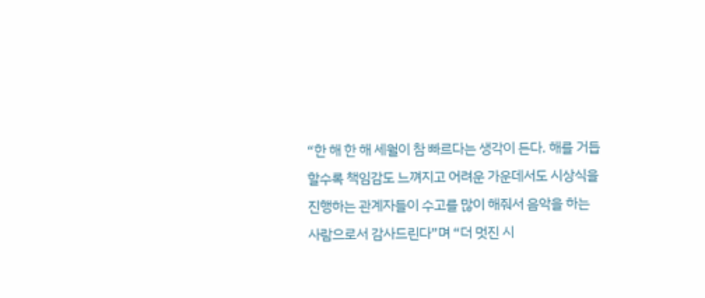“한 해 한 해 세월이 참 빠르다는 생각이 든다. 해를 거듭할수록 책임감도 느껴지고 어려운 가운데서도 시상식을 진행하는 관계자들이 수고를 많이 해줘서 음악을 하는 사람으로서 감사드린다”며 “더 멋진 시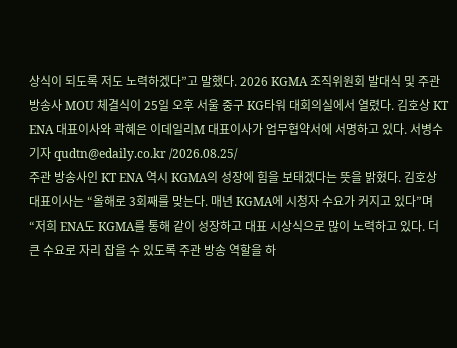상식이 되도록 저도 노력하겠다”고 말했다. 2026 KGMA 조직위원회 발대식 및 주관방송사 MOU 체결식이 25일 오후 서울 중구 KG타워 대회의실에서 열렸다. 김호상 KT ENA 대표이사와 곽혜은 이데일리M 대표이사가 업무협약서에 서명하고 있다. 서병수 기자 qudtn@edaily.co.kr /2026.08.25/
주관 방송사인 KT ENA 역시 KGMA의 성장에 힘을 보태겠다는 뜻을 밝혔다. 김호상 대표이사는 “올해로 3회째를 맞는다. 매년 KGMA에 시청자 수요가 커지고 있다”며 “저희 ENA도 KGMA를 통해 같이 성장하고 대표 시상식으로 많이 노력하고 있다. 더 큰 수요로 자리 잡을 수 있도록 주관 방송 역할을 하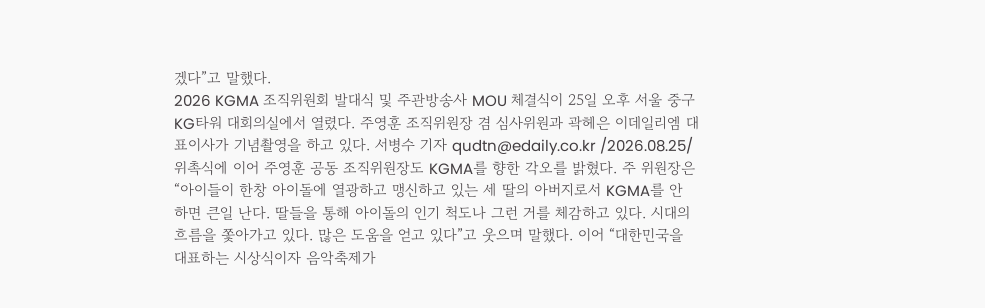겠다”고 말했다.
2026 KGMA 조직위원회 발대식 및 주관방송사 MOU 체결식이 25일 오후 서울 중구 KG타워 대회의실에서 열렸다. 주영훈 조직위원장 겸 심사위원과 곽헤은 이데일리엠 대표이사가 기념촬영을 하고 있다. 서병수 기자 qudtn@edaily.co.kr /2026.08.25/
위촉식에 이어 주영훈 공동 조직위원장도 KGMA를 향한 각오를 밝혔다. 주 위원장은 “아이들이 한창 아이돌에 열광하고 맹신하고 있는 세 딸의 아버지로서 KGMA를 안 하면 큰일 난다. 딸들을 통해 아이돌의 인기 척도나 그런 거를 체감하고 있다. 시대의 흐름을 쫓아가고 있다. 많은 도움을 얻고 있다”고 웃으며 말했다. 이어 “대한민국을 대표하는 시상식이자 음악축제가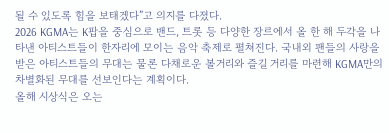될 수 있도록 힘을 보태겠다”고 의지를 다졌다.
2026 KGMA는 K팝을 중심으로 밴드, 트롯 등 다양한 장르에서 올 한 해 두각을 나타낸 아티스트들이 한자리에 모이는 음악 축제로 펼쳐진다. 국내외 팬들의 사랑을 받은 아티스트들의 무대는 물론 다채로운 볼거리와 즐길 거리를 마련해 KGMA만의 차별화된 무대를 선보인다는 계획이다.
올해 시상식은 오는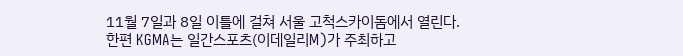11월 7일과 8일 이틀에 걸쳐 서울 고척스카이돔에서 열린다.
한편 KGMA는 일간스포츠(이데일리M)가 주최하고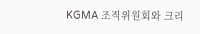KGMA 조직위원회와 크리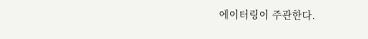에이터링이 주관한다.